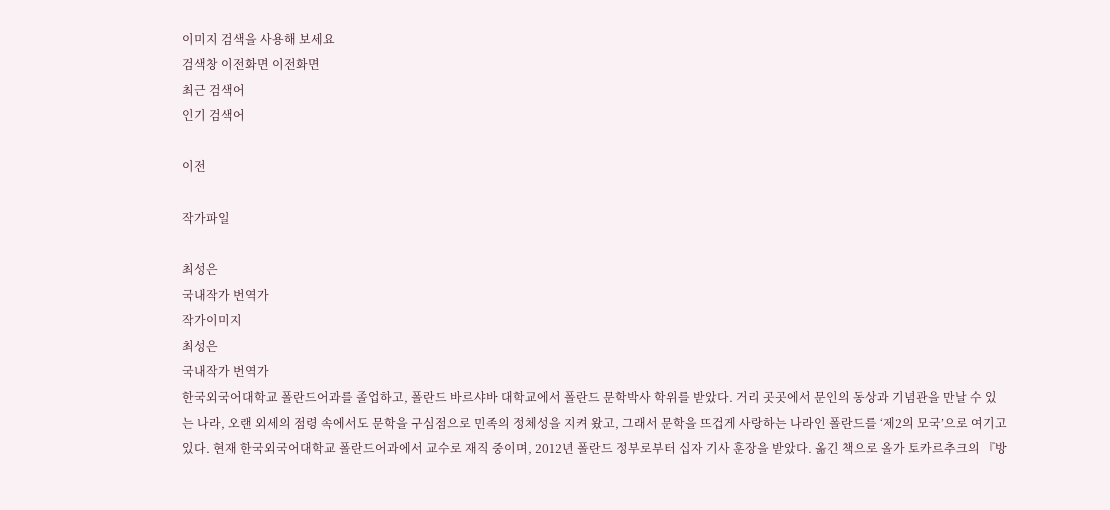이미지 검색을 사용해 보세요
검색창 이전화면 이전화면
최근 검색어
인기 검색어

이전

작가파일

최성은
국내작가 번역가
작가이미지
최성은
국내작가 번역가
한국외국어대학교 폴란드어과를 졸업하고, 폴란드 바르샤바 대학교에서 폴란드 문학박사 학위를 받았다. 거리 곳곳에서 문인의 동상과 기념관을 만날 수 있는 나라, 오랜 외세의 점령 속에서도 문학을 구심점으로 민족의 정체성을 지켜 왔고, 그래서 문학을 뜨겁게 사랑하는 나라인 폴란드를 ‘제2의 모국’으로 여기고 있다. 현재 한국외국어대학교 폴란드어과에서 교수로 재직 중이며, 2012년 폴란드 정부로부터 십자 기사 훈장을 받았다. 옮긴 책으로 올가 토카르추크의 『방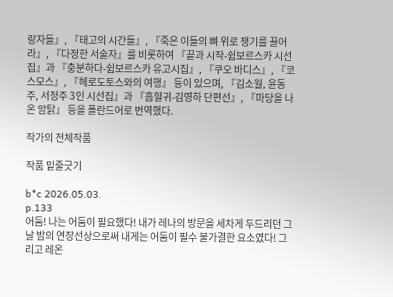랑자들』, 『태고의 시간들』, 『죽은 이들의 뼈 위로 쟁기를 끌어라』, 『다정한 서술자』를 비롯하여 『끝과 시작-쉼보르스카 시선집』과 『충분하다-쉼보르스카 유고시집』, 『쿠오 바디스』, 『코스모스』, 『헤로도토스와의 여행』 등이 있으며, 『김소월, 윤동주, 서정주 3인 시선집』과 『흡혈귀-김영하 단편선』, 『마당을 나온 암탉』 등을 폴란드어로 번역했다.

작가의 전체작품

작품 밑줄긋기

b*c 2026.05.03.
p.133
어둠! 나는 어둠이 필요했다! 내가 레나의 방문을 세차게 두드리던 그날 밤의 연장선상으로써 내게는 어둠이 필수 불가결한 요소였다! 그리고 레온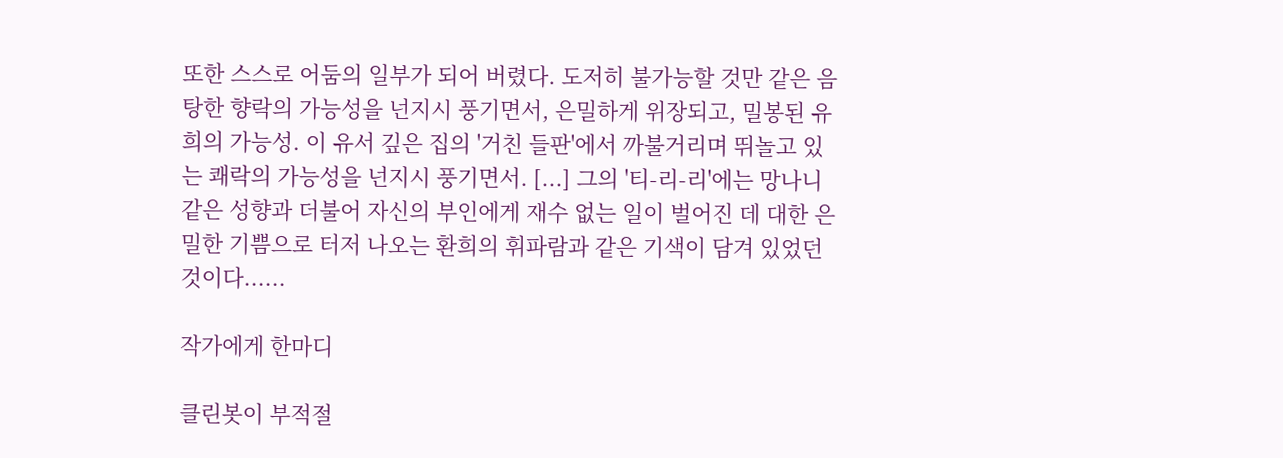또한 스스로 어둠의 일부가 되어 버렸다. 도저히 불가능할 것만 같은 음탕한 향락의 가능성을 넌지시 풍기면서, 은밀하게 위장되고, 밀봉된 유희의 가능성. 이 유서 깊은 집의 '거친 들판'에서 까불거리며 뛰놀고 있는 쾌락의 가능성을 넌지시 풍기면서. [...] 그의 '티-리-리'에는 망나니 같은 성향과 더불어 자신의 부인에게 재수 없는 일이 벌어진 데 대한 은밀한 기쁨으로 터저 나오는 환희의 휘파람과 같은 기색이 담겨 있었던 것이다......

작가에게 한마디

클린봇이 부적절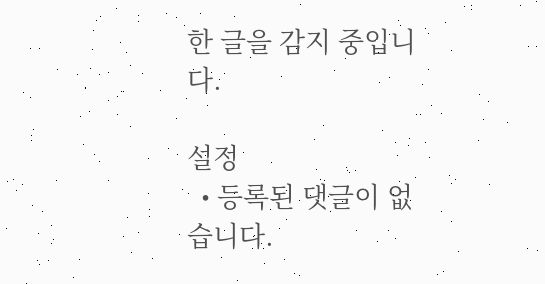한 글을 감지 중입니다.

설정
  • 등록된 댓글이 없습니다.